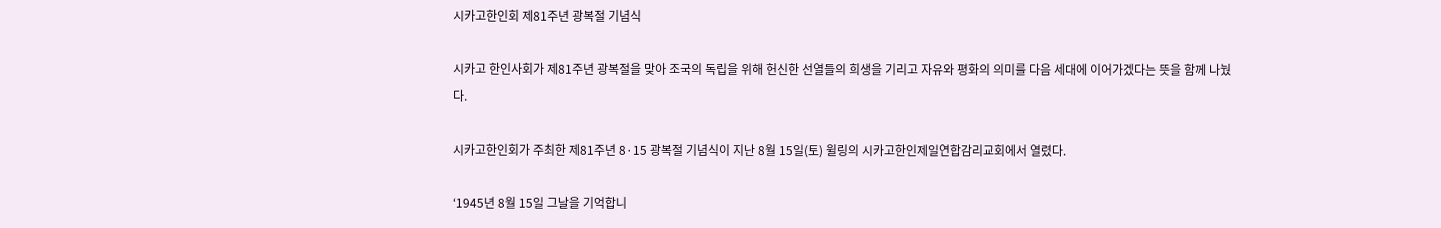시카고한인회 제81주년 광복절 기념식

시카고 한인사회가 제81주년 광복절을 맞아 조국의 독립을 위해 헌신한 선열들의 희생을 기리고 자유와 평화의 의미를 다음 세대에 이어가겠다는 뜻을 함께 나눴다.

시카고한인회가 주최한 제81주년 8·15 광복절 기념식이 지난 8월 15일(토) 윌링의 시카고한인제일연합감리교회에서 열렸다.

‘1945년 8월 15일 그날을 기억합니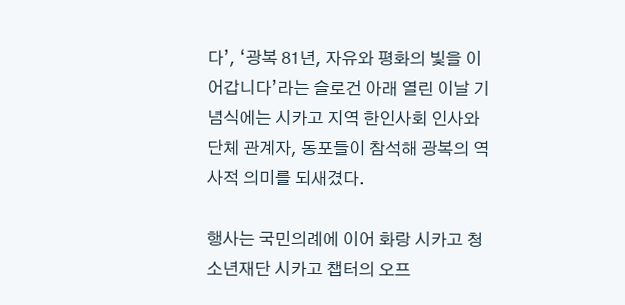다’, ‘광복 81년, 자유와 평화의 빛을 이어갑니다’라는 슬로건 아래 열린 이날 기념식에는 시카고 지역 한인사회 인사와 단체 관계자, 동포들이 참석해 광복의 역사적 의미를 되새겼다.

행사는 국민의례에 이어 화랑 시카고 청소년재단 시카고 챕터의 오프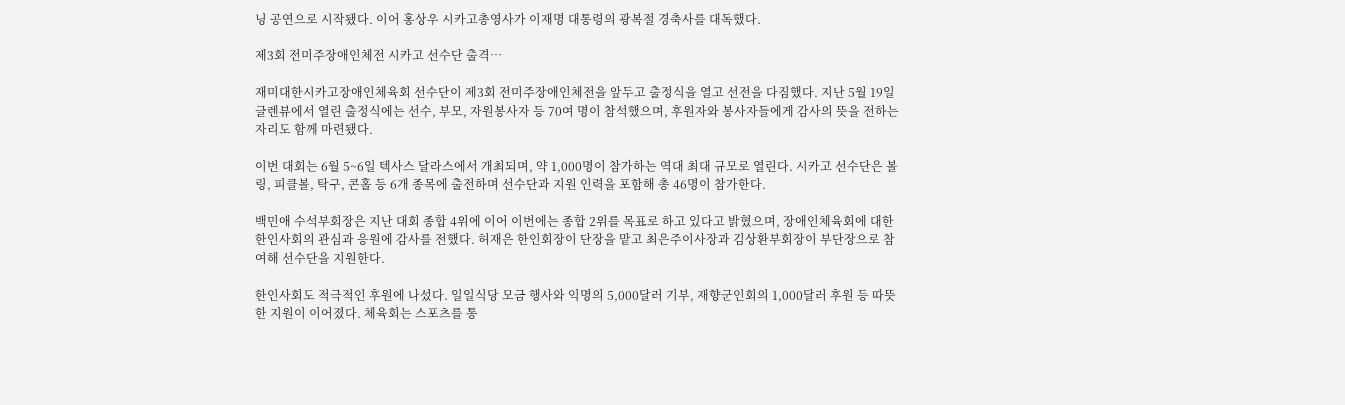닝 공연으로 시작됐다. 이어 홍상우 시카고총영사가 이재명 대통령의 광복절 경축사를 대독했다.

제3회 전미주장애인체전 시카고 선수단 출격…

재미대한시카고장애인체육회 선수단이 제3회 전미주장애인체전을 앞두고 출정식을 열고 선전을 다짐했다. 지난 5월 19일 글렌뷰에서 열린 출정식에는 선수, 부모, 자원봉사자 등 70여 명이 참석했으며, 후원자와 봉사자들에게 감사의 뜻을 전하는 자리도 함께 마련됐다.

이번 대회는 6월 5~6일 텍사스 달라스에서 개최되며, 약 1,000명이 참가하는 역대 최대 규모로 열린다. 시카고 선수단은 볼링, 피클볼, 탁구, 콘홀 등 6개 종목에 출전하며 선수단과 지원 인력을 포함해 총 46명이 참가한다.

백민애 수석부회장은 지난 대회 종합 4위에 이어 이번에는 종합 2위를 목표로 하고 있다고 밝혔으며, 장애인체육회에 대한 한인사회의 관심과 응원에 감사를 전했다. 허재은 한인회장이 단장을 맡고 최은주이사장과 김상환부회장이 부단장으로 참여해 선수단을 지원한다.

한인사회도 적극적인 후원에 나섰다. 일일식당 모금 행사와 익명의 5,000달러 기부, 재향군인회의 1,000달러 후원 등 따뜻한 지원이 이어졌다. 체육회는 스포츠를 통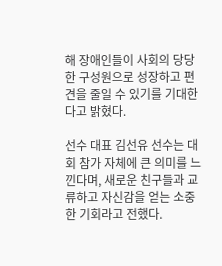해 장애인들이 사회의 당당한 구성원으로 성장하고 편견을 줄일 수 있기를 기대한다고 밝혔다.

선수 대표 김선유 선수는 대회 참가 자체에 큰 의미를 느낀다며, 새로운 친구들과 교류하고 자신감을 얻는 소중한 기회라고 전했다.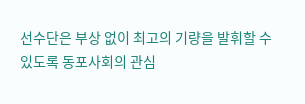선수단은 부상 없이 최고의 기량을 발휘할 수 있도록 동포사회의 관심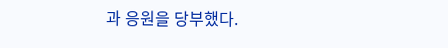과 응원을 당부했다.